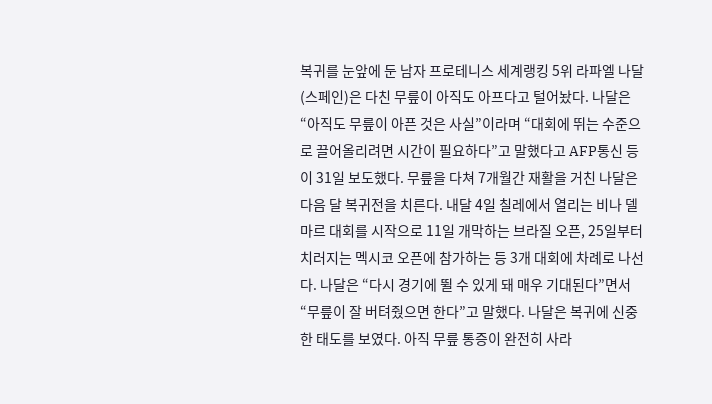복귀를 눈앞에 둔 남자 프로테니스 세계랭킹 5위 라파엘 나달(스페인)은 다친 무릎이 아직도 아프다고 털어놨다. 나달은 “아직도 무릎이 아픈 것은 사실”이라며 “대회에 뛰는 수준으로 끌어올리려면 시간이 필요하다”고 말했다고 AFP통신 등이 31일 보도했다. 무릎을 다쳐 7개월간 재활을 거친 나달은 다음 달 복귀전을 치른다. 내달 4일 칠레에서 열리는 비나 델 마르 대회를 시작으로 11일 개막하는 브라질 오픈, 25일부터 치러지는 멕시코 오픈에 참가하는 등 3개 대회에 차례로 나선다. 나달은 “다시 경기에 뛸 수 있게 돼 매우 기대된다”면서 “무릎이 잘 버텨줬으면 한다”고 말했다. 나달은 복귀에 신중한 태도를 보였다. 아직 무릎 통증이 완전히 사라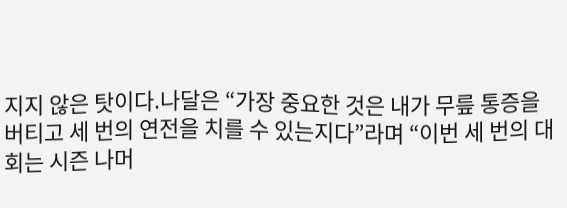지지 않은 탓이다.나달은 “가장 중요한 것은 내가 무릎 통증을 버티고 세 번의 연전을 치를 수 있는지다”라며 “이번 세 번의 대회는 시즌 나머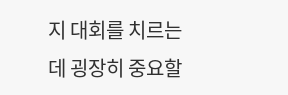지 대회를 치르는 데 굉장히 중요할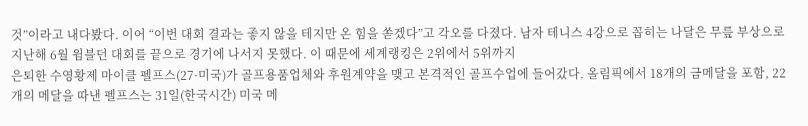것”이라고 내다봤다. 이어 “이번 대회 결과는 좋지 않을 테지만 온 힘을 쏟겠다”고 각오를 다졌다. 남자 테니스 4강으로 꼽히는 나달은 무릎 부상으로 지난해 6월 윔블던 대회를 끝으로 경기에 나서지 못했다. 이 때문에 세계랭킹은 2위에서 5위까지
은퇴한 수영황제 마이클 펠프스(27·미국)가 골프용품업체와 후원계약을 맺고 본격적인 골프수업에 들어갔다. 올림픽에서 18개의 금메달을 포함, 22개의 메달을 따낸 펠프스는 31일(한국시간) 미국 메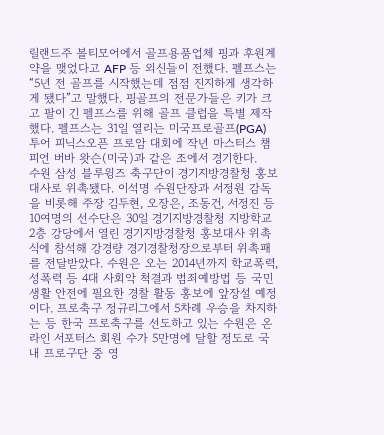릴랜드주 볼티모어에서 골프용품업체 핑과 후원계약을 맺었다고 AFP 등 외신들이 전했다. 펠프스는 “5년 전 골프를 시작했는데 점점 진지하게 생각하게 됐다”고 말했다. 핑골프의 전문가들은 키가 크고 팔이 긴 펠프스를 위해 골프 클럽을 특별 제작했다. 펠프스는 31일 열리는 미국프로골프(PGA) 투어 피닉스오픈 프로암 대회에 작년 마스터스 챔피언 버바 왓슨(미국)과 같은 조에서 경기한다.
수원 삼성 블루윙즈 축구단이 경기지방경찰청 홍보대사로 위촉됐다. 이석명 수원단장과 서정원 감독을 비롯해 주장 김두현, 오장은, 조동건, 서정진 등 10여명의 선수단은 30일 경기지방경찰청 지방학교 2층 강당에서 열린 경기지방경찰청 홍보대사 위촉식에 참석해 강경량 경기경찰청장으로부터 위촉패를 전달받았다. 수원은 오는 2014년까지 학교폭력, 성폭력 등 4대 사회악 척결과 범죄예방법 등 국민생활 안전에 필요한 경찰 활동 홍보에 앞장설 예정이다. 프로축구 정규리그에서 5차례 우승을 차지하는 등 한국 프로축구를 선도하고 있는 수원은 온라인 서포터스 회원 수가 5만명에 달할 정도로 국내 프로구단 중 영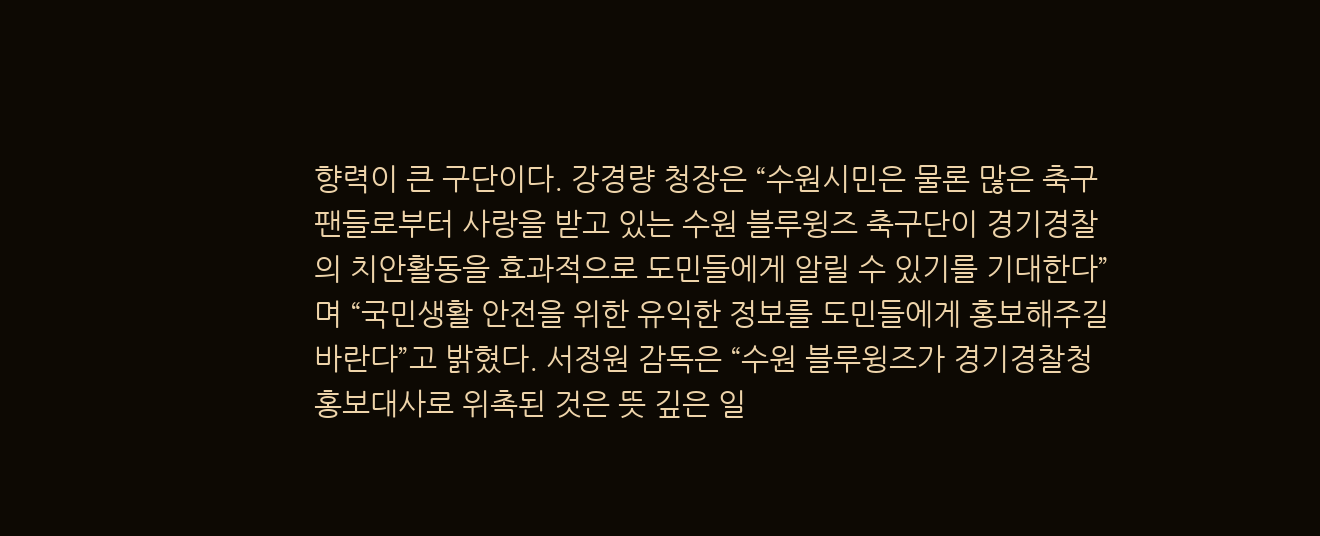향력이 큰 구단이다. 강경량 청장은 “수원시민은 물론 많은 축구팬들로부터 사랑을 받고 있는 수원 블루윙즈 축구단이 경기경찰의 치안활동을 효과적으로 도민들에게 알릴 수 있기를 기대한다”며 “국민생활 안전을 위한 유익한 정보를 도민들에게 홍보해주길 바란다”고 밝혔다. 서정원 감독은 “수원 블루윙즈가 경기경찰청 홍보대사로 위촉된 것은 뜻 깊은 일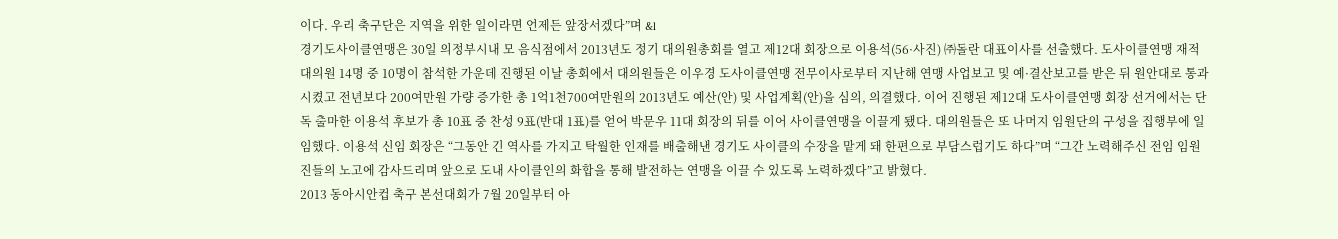이다. 우리 축구단은 지역을 위한 일이라면 언제든 앞장서겠다”며 &l
경기도사이클연맹은 30일 의정부시내 모 음식점에서 2013년도 정기 대의원총회를 열고 제12대 회장으로 이용석(56·사진) ㈜돌란 대표이사를 선출했다. 도사이클연맹 재적대의원 14명 중 10명이 참석한 가운데 진행된 이날 총회에서 대의원들은 이우경 도사이클연맹 전무이사로부터 지난해 연맹 사업보고 및 예·결산보고를 받은 뒤 원안대로 통과시켰고 전년보다 200여만원 가량 증가한 총 1억1천700여만원의 2013년도 예산(안) 및 사업계획(안)을 심의, 의결했다. 이어 진행된 제12대 도사이클연맹 회장 선거에서는 단독 출마한 이용석 후보가 총 10표 중 찬성 9표(반대 1표)를 얻어 박문우 11대 회장의 뒤를 이어 사이클연맹을 이끌게 됐다. 대의원들은 또 나머지 임원단의 구성을 집행부에 일임했다. 이용석 신임 회장은 “그동안 긴 역사를 가지고 탁월한 인재를 배출해낸 경기도 사이클의 수장을 맡게 돼 한편으로 부담스럽기도 하다”며 “그간 노력해주신 전임 임원진들의 노고에 감사드리며 앞으로 도내 사이클인의 화합을 통해 발전하는 연맹을 이끌 수 있도록 노력하겠다”고 밝혔다.
2013 동아시안컵 축구 본선대회가 7월 20일부터 아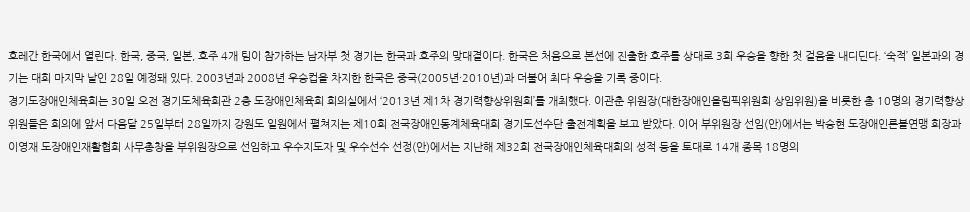흐레간 한국에서 열린다. 한국, 중국, 일본, 호주 4개 팀이 참가하는 남자부 첫 경기는 한국과 호주의 맞대결이다. 한국은 처음으로 본선에 진출한 호주를 상대로 3회 우승을 향한 첫 걸음을 내디딘다. ‘숙적’ 일본과의 경기는 대회 마지막 날인 28일 예정돼 있다. 2003년과 2008년 우승컵을 차지한 한국은 중국(2005년·2010년)과 더불어 최다 우승을 기록 중이다.
경기도장애인체육회는 30일 오전 경기도체육회관 2층 도장애인체육회 회의실에서 ‘2013년 제1차 경기력향상위원회’를 개최했다. 이관춘 위원장(대한장애인올림픽위원회 상임위원)을 비롯한 총 10명의 경기력향상위원들은 회의에 앞서 다음달 25일부터 28일까지 강원도 일원에서 펼쳐지는 제10회 전국장애인동계체육대회 경기도선수단 출전계획을 보고 받았다. 이어 부위원장 선임(안)에서는 박승현 도장애인론볼연맹 회장과 이영재 도장애인재활협회 사무총창을 부위원장으로 선임하고 우수지도자 및 우수선수 선정(안)에서는 지난해 제32회 전국장애인체육대회의 성적 등을 토대로 14개 종목 18명의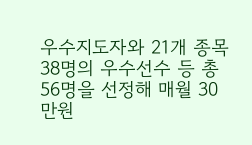우수지도자와 21개 종목 38명의 우수선수 등 총 56명을 선정해 매월 30만원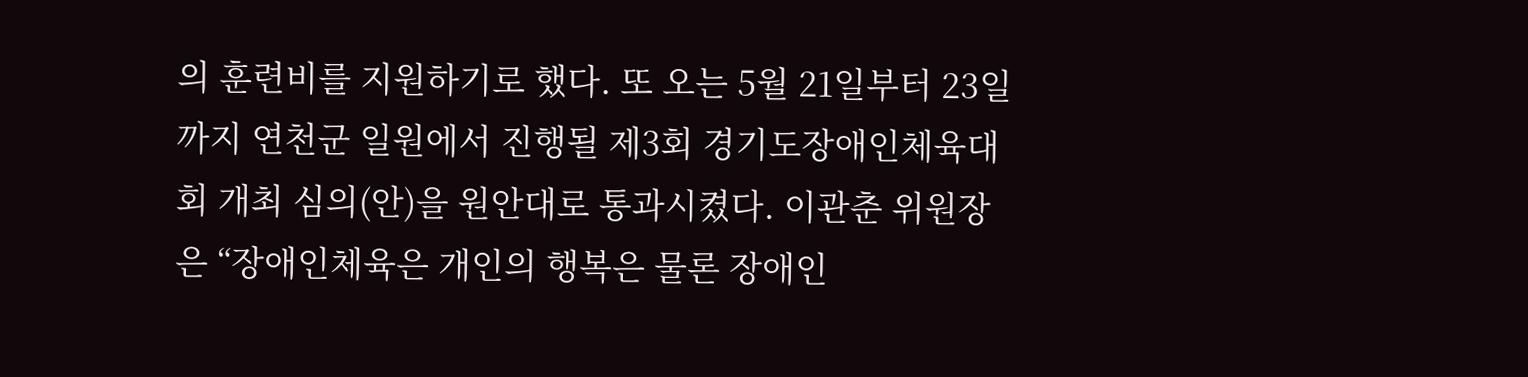의 훈련비를 지원하기로 했다. 또 오는 5월 21일부터 23일까지 연천군 일원에서 진행될 제3회 경기도장애인체육대회 개최 심의(안)을 원안대로 통과시켰다. 이관춘 위원장은 “장애인체육은 개인의 행복은 물론 장애인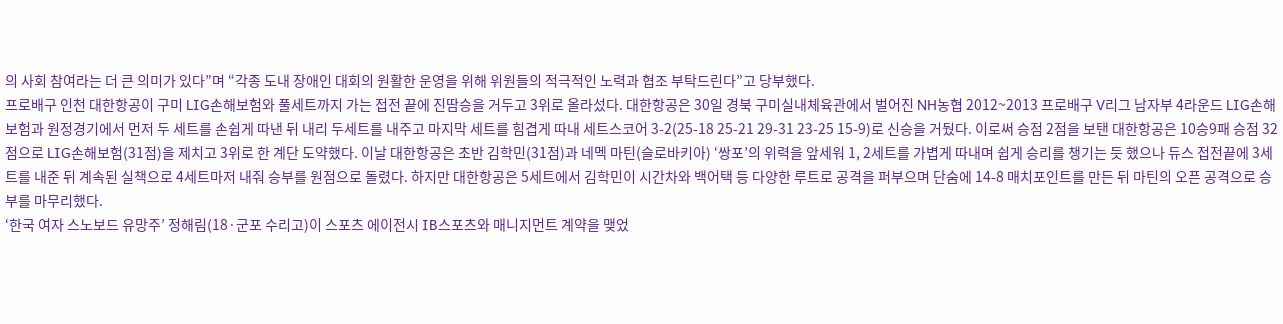의 사회 참여라는 더 큰 의미가 있다”며 “각종 도내 장애인 대회의 원활한 운영을 위해 위원들의 적극적인 노력과 협조 부탁드린다”고 당부했다.
프로배구 인천 대한항공이 구미 LIG손해보험와 풀세트까지 가는 접전 끝에 진땀승을 거두고 3위로 올라섰다. 대한항공은 30일 경북 구미실내체육관에서 벌어진 NH농협 2012~2013 프로배구 V리그 남자부 4라운드 LIG손해보험과 원정경기에서 먼저 두 세트를 손쉽게 따낸 뒤 내리 두세트를 내주고 마지막 세트를 힘겹게 따내 세트스코어 3-2(25-18 25-21 29-31 23-25 15-9)로 신승을 거뒀다. 이로써 승점 2점을 보탠 대한항공은 10승9패 승점 32점으로 LIG손해보험(31점)을 제치고 3위로 한 계단 도약했다. 이날 대한항공은 초반 김학민(31점)과 네멕 마틴(슬로바키아) ‘쌍포’의 위력을 앞세워 1, 2세트를 가볍게 따내며 쉽게 승리를 챙기는 듯 했으나 듀스 접전끝에 3세트를 내준 뒤 계속된 실책으로 4세트마저 내줘 승부를 원점으로 돌렸다. 하지만 대한항공은 5세트에서 김학민이 시간차와 백어택 등 다양한 루트로 공격을 퍼부으며 단숨에 14-8 매치포인트를 만든 뒤 마틴의 오픈 공격으로 승부를 마무리했다.
‘한국 여자 스노보드 유망주’ 정해림(18·군포 수리고)이 스포츠 에이전시 IB스포츠와 매니지먼트 계약을 맺었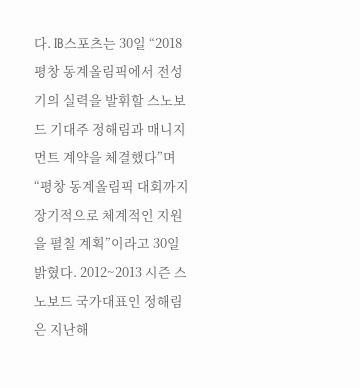다. IB스포츠는 30일 “2018 평창 동계올림픽에서 전성기의 실력을 발휘할 스노보드 기대주 정해림과 매니지먼트 계약을 체결했다”며 “평창 동계올림픽 대회까지 장기적으로 체계적인 지원을 펼칠 계획”이라고 30일 밝혔다. 2012~2013 시즌 스노보드 국가대표인 정해림은 지난해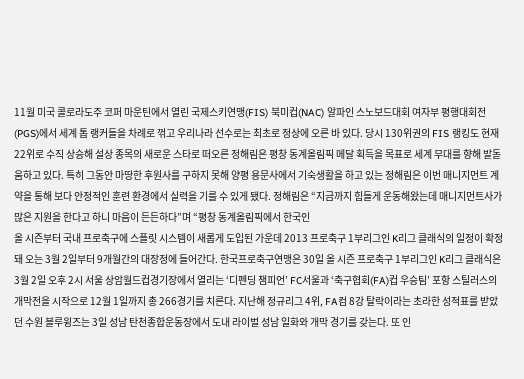11월 미국 콜로라도주 코퍼 마운틴에서 열린 국제스키연맹(FIS) 북미컵(NAC) 알파인 스노보드대회 여자부 평행대회전(PGS)에서 세계 톱 랭커들을 차례로 꺾고 우리나라 선수로는 최초로 정상에 오른 바 있다. 당시 130위권의 FIS 랭킹도 현재 22위로 수직 상승해 설상 종목의 새로운 스타로 떠오른 정해림은 평창 동계올림픽 메달 획득을 목표로 세계 무대를 향해 발돋움하고 있다. 특히 그동안 마땅한 후원사를 구하지 못해 양평 용문사에서 기숙생활을 하고 있는 정해림은 이번 매니지먼트 계약을 통해 보다 안정적인 훈련 환경에서 실력을 기를 수 있게 됐다. 정해림은 “지금까지 힘들게 운동해왔는데 매니지먼트사가 많은 지원을 한다고 하니 마음이 든든하다”며 “평창 동계올림픽에서 한국인
올 시즌부터 국내 프로축구에 스플릿 시스템이 새롭게 도입된 가운데 2013 프로축구 1부리그인 K리그 클래식의 일정이 확정돼 오는 3월 2일부터 9개월간의 대장정에 들어간다. 한국프로축구연맹은 30일 올 시즌 프로축구 1부리그인 K리그 클래식은 3월 2일 오후 2시 서울 상암월드컵경기장에서 열리는 ‘디펜딩 챔피언’ FC서울과 ‘축구협회(FA)컵 우승팀’ 포항 스틸러스의 개막전을 시작으로 12월 1일까지 총 266경기를 치른다. 지난해 정규리그 4위, FA컴 8강 탈락이라는 초라한 성적표를 받았던 수원 블루윙즈는 3일 성남 탄천종합운동장에서 도내 라이벌 성남 일화와 개막 경기를 갖는다. 또 인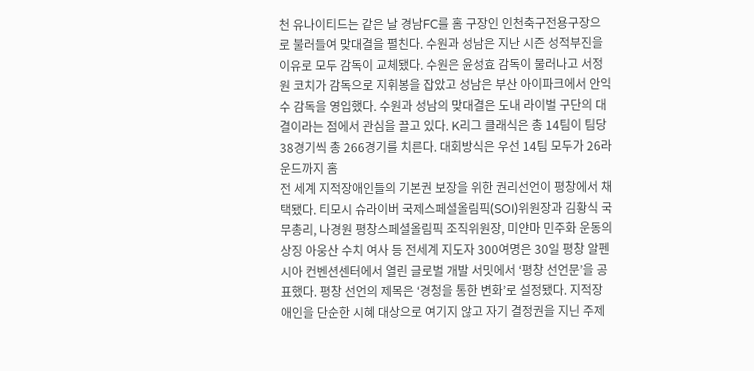천 유나이티드는 같은 날 경남FC를 홈 구장인 인천축구전용구장으로 불러들여 맞대결을 펼친다. 수원과 성남은 지난 시즌 성적부진을 이유로 모두 감독이 교체됐다. 수원은 윤성효 감독이 물러나고 서정원 코치가 감독으로 지휘봉을 잡았고 성남은 부산 아이파크에서 안익수 감독을 영입했다. 수원과 성남의 맞대결은 도내 라이벌 구단의 대결이라는 점에서 관심을 끌고 있다. K리그 클래식은 총 14팀이 팀당 38경기씩 총 266경기를 치른다. 대회방식은 우선 14팀 모두가 26라운드까지 홈
전 세계 지적장애인들의 기본권 보장을 위한 권리선언이 평창에서 채택됐다. 티모시 슈라이버 국제스페셜올림픽(SOI)위원장과 김황식 국무총리, 나경원 평창스페셜올림픽 조직위원장, 미얀마 민주화 운동의 상징 아웅산 수치 여사 등 전세계 지도자 300여명은 30일 평창 알펜시아 컨벤션센터에서 열린 글로벌 개발 서밋에서 ‘평창 선언문’을 공표했다. 평창 선언의 제목은 ‘경청을 통한 변화’로 설정됐다. 지적장애인을 단순한 시혜 대상으로 여기지 않고 자기 결정권을 지닌 주제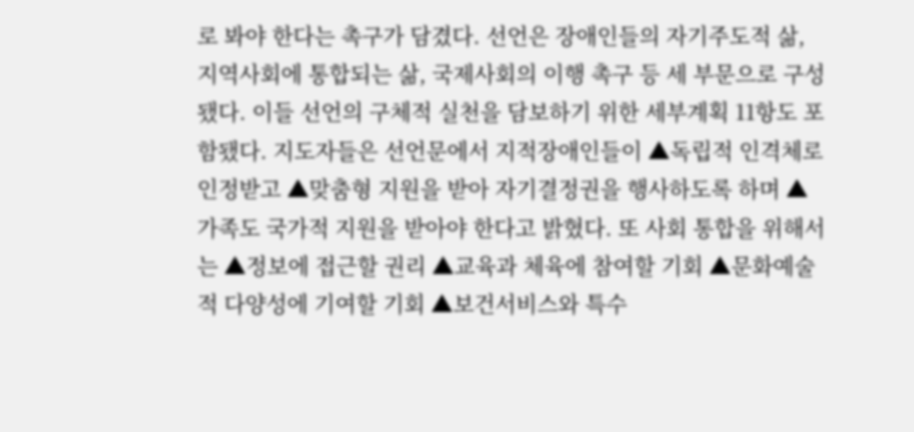로 봐야 한다는 촉구가 담겼다. 선언은 장애인들의 자기주도적 삶, 지역사회에 통합되는 삶, 국제사회의 이행 촉구 등 세 부문으로 구성됐다. 이들 선언의 구체적 실천을 담보하기 위한 세부계획 11항도 포함됐다. 지도자들은 선언문에서 지적장애인들이 ▲독립적 인격체로 인정받고 ▲맞춤형 지원을 받아 자기결정권을 행사하도록 하며 ▲가족도 국가적 지원을 받아야 한다고 밝혔다. 또 사회 통합을 위해서는 ▲정보에 접근할 권리 ▲교육과 체육에 참여할 기회 ▲문화예술적 다양성에 기여할 기회 ▲보건서비스와 특수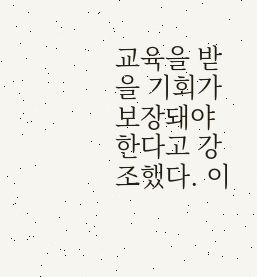교육을 받을 기회가 보장돼야 한다고 강조했다. 이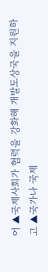어 ▲국제사회가 협력을 강화해 개발도상국을 지원하고 ▲국가나 국제